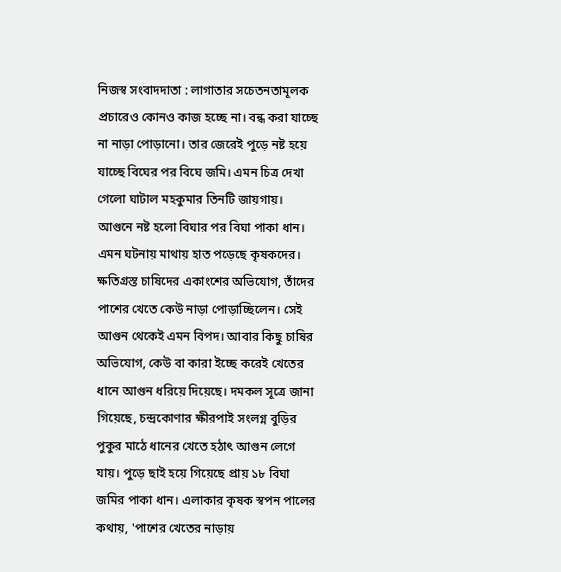নিজস্ব সংবাদদাতা : লাগাতার সচেতনতামূলক প্রচারেও কোনও কাজ হচ্ছে না। বন্ধ করা যাচ্ছে না নাড়া পোড়ানো। তার জেরেই পুড়ে নষ্ট হয়ে যাচ্ছে বিঘের পর বিঘে জমি। এমন চিত্র দেখা গেলো ঘাটাল মহকুমার তিনটি জায়গায়। আগুনে নষ্ট হলো বিঘার পর বিঘা পাকা ধান। এমন ঘটনায় মাথায় হাত পড়েছে কৃষকদের। ক্ষতিগ্রস্ত চাষিদের একাংশের অভিযোগ, তাঁদের পাশের খেতে কেউ নাড়া পোড়াচ্ছিলেন। সেই আগুন থেকেই এমন বিপদ। আবার কিছু চাষির অভিযোগ, কেউ বা কারা ইচ্ছে করেই খেতের ধানে আগুন ধরিয়ে দিয়েছে। দমকল সূত্রে জানা গিয়েছে, চন্দ্রকোণার ক্ষীরপাই সংলগ্ন বুড়ির পুকুর মাঠে ধানের খেতে হঠাৎ আগুন লেগে যায়। পুড়ে ছাই হয়ে গিয়েছে প্রায় ১৮ বিঘা জমির পাকা ধান। এলাকার কৃষক স্বপন পালের কথায়, 'পাশের খেতের নাড়ায়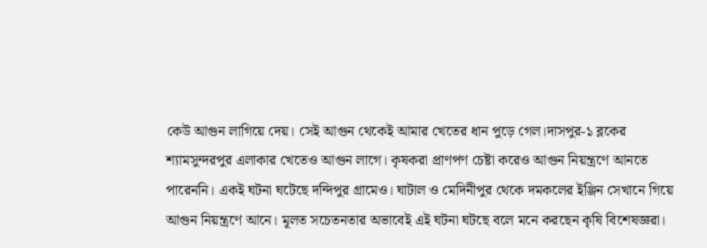কেউ আগুন লাগিয়ে দেয়। সেই আগুন থেকেই আমার খেতের ধান পুড়ে গেল।দাসপুর-১ ব্লকের শ্যামসুন্দরপুর এলাকার খেতেও আগুন লাগে। কৃষকরা প্রাণপণ চেষ্টা করেও আগুন নিয়ন্ত্রণে আনতে পারেননি। একই ঘটনা ঘটেছে দন্দিপুর গ্রামেও। ঘাটাল ও মেদিনীপুর থেকে দমকলের ইঞ্জিন সেখানে গিয়ে আগুন নিয়ন্ত্রণে আনে। মূলত সচেতনতার অভাবেই এই ঘটনা ঘটছে বলে মনে করছেন কৃষি বিশেষজ্ঞরা।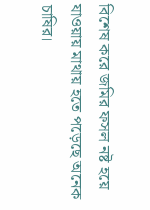বিশেষ করে জমির ফসল নষ্ট হয়ে যাওয়ায় মাথায় হতে পড়েছে অনেক চাষির।